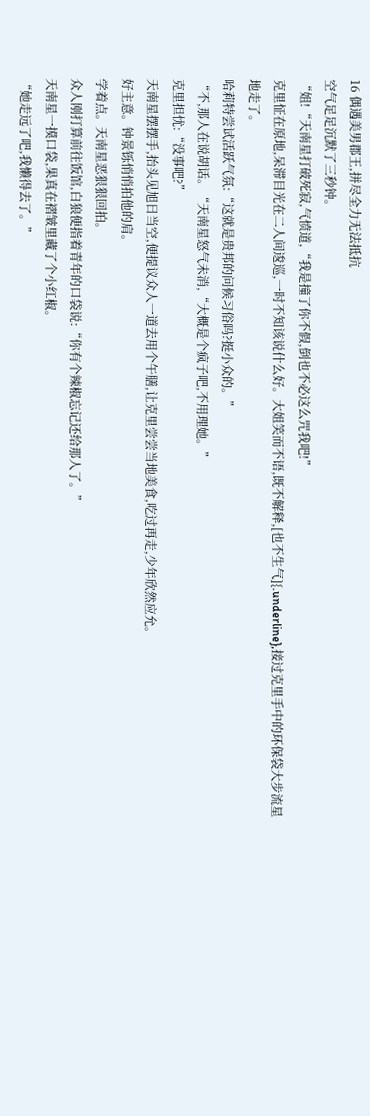16 偶遇美男郡王,拼尽全力无法抵抗
空气足足沉默了三秒钟。
“姐!“天南星打破死寂,气愤道,“我是撞了你不假,倒也不必这么咒我吧!”
克里怔在原地,呆滞目光在二人间逡巡,一时不知该说什么好。大姐笑而不语,既不解释,[也不生气]{.underline},接过克里手中的环保袋大步流星地走了。
哈莉特尝试活跃气氛:“这就是贵邦的问候习俗吗?挺小众的。”
“不,那人在说胡话。“天南星怒气未消,“大概是个疯子吧,不用理她。”
克里担忧:“没事吧?”
天南星摆摆手,抬头见旭日当空,便提议众人一道去用个午膳,让克里尝尝当地美食,吃过再走,少年欣然应允。
好主意。钟景铄悄悄拍他的肩。
学着点。天南星恶狠狠回拍。
众人刚打算前往饭馆,白狼便指着青年的口袋说:“你有个辣椒忘记还给那人了。”
天南星一摸口袋,果真在褶皱里藏了个小红椒。
“她走远了吧,我懒得去了。”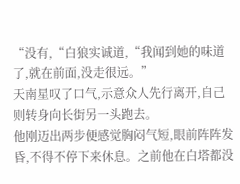“没有,“白狼实诚道,“我闻到她的味道了,就在前面,没走很远。”
天南星叹了口气,示意众人先行离开,自己则转身向长街另一头跑去。
他刚迈出两步便感觉胸闷气短,眼前阵阵发昏,不得不停下来休息。之前他在白塔都没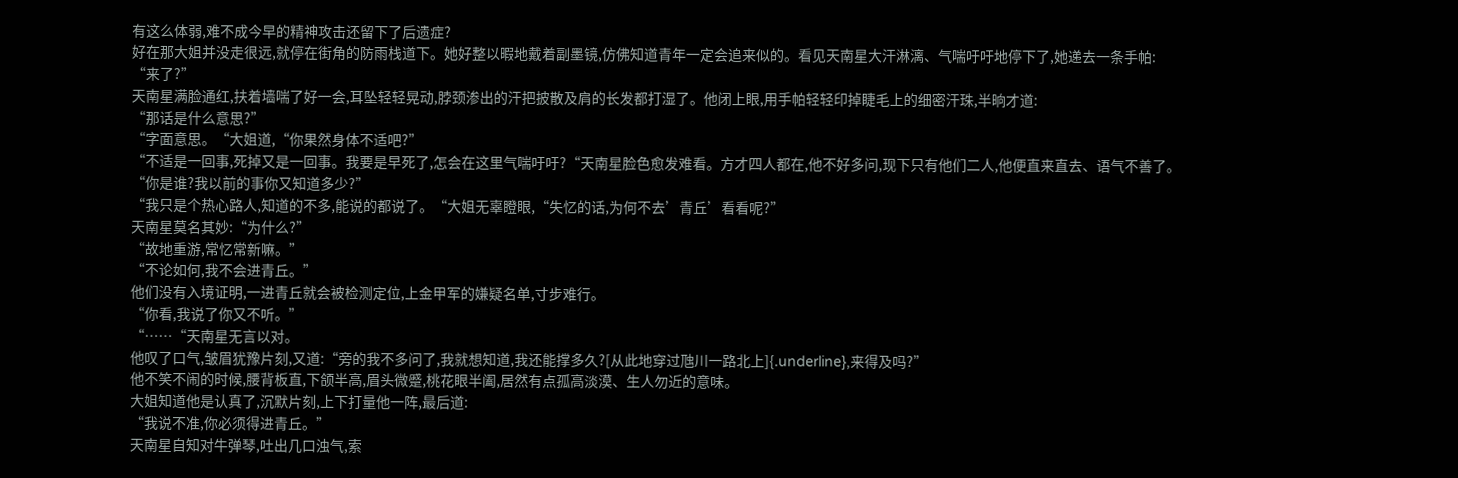有这么体弱,难不成今早的精神攻击还留下了后遗症?
好在那大姐并没走很远,就停在街角的防雨栈道下。她好整以暇地戴着副墨镜,仿佛知道青年一定会追来似的。看见天南星大汗淋漓、气喘吁吁地停下了,她递去一条手帕:
“来了?”
天南星满脸通红,扶着墙喘了好一会,耳坠轻轻晃动,脖颈渗出的汗把披散及肩的长发都打湿了。他闭上眼,用手帕轻轻印掉睫毛上的细密汗珠,半晌才道:
“那话是什么意思?”
“字面意思。“大姐道,“你果然身体不适吧?”
“不适是一回事,死掉又是一回事。我要是早死了,怎会在这里气喘吁吁?“天南星脸色愈发难看。方才四人都在,他不好多问,现下只有他们二人,他便直来直去、语气不善了。
“你是谁?我以前的事你又知道多少?”
“我只是个热心路人,知道的不多,能说的都说了。“大姐无辜瞪眼,“失忆的话,为何不去’青丘’看看呢?”
天南星莫名其妙:“为什么?”
“故地重游,常忆常新嘛。”
“不论如何,我不会进青丘。”
他们没有入境证明,一进青丘就会被检测定位,上金甲军的嫌疑名单,寸步难行。
“你看,我说了你又不听。”
“……“天南星无言以对。
他叹了口气,皱眉犹豫片刻,又道:“旁的我不多问了,我就想知道,我还能撑多久?[从此地穿过虺川一路北上]{.underline},来得及吗?”
他不笑不闹的时候,腰背板直,下颌半高,眉头微蹙,桃花眼半阖,居然有点孤高淡漠、生人勿近的意味。
大姐知道他是认真了,沉默片刻,上下打量他一阵,最后道:
“我说不准,你必须得进青丘。”
天南星自知对牛弹琴,吐出几口浊气,索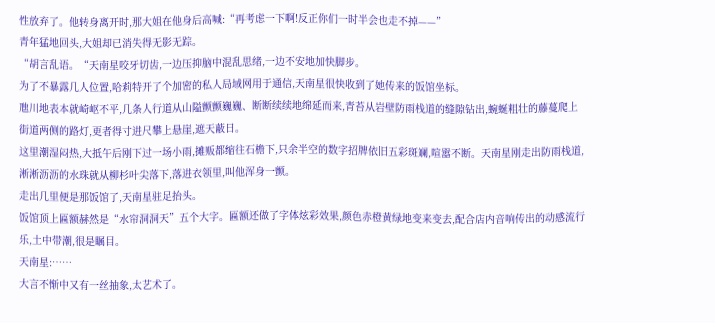性放弃了。他转身离开时,那大姐在他身后高喊:“再考虑一下啊!反正你们一时半会也走不掉——”
青年猛地回头,大姐却已消失得无影无踪。
“胡言乱语。“天南星咬牙切齿,一边压抑脑中混乱思绪,一边不安地加快脚步。
为了不暴露几人位置,哈莉特开了个加密的私人局域网用于通信,天南星很快收到了她传来的饭馆坐标。
虺川地表本就崎岖不平,几条人行道从山隘颤颤巍巍、断断续续地绵延而来,青苔从岩壁防雨栈道的缝隙钻出,蜿蜒粗壮的藤蔓爬上街道两侧的路灯,更者得寸进尺攀上悬崖,遮天蔽日。
这里潮湿闷热,大抵午后刚下过一场小雨,摊贩都缩往石檐下,只余半空的数字招牌依旧五彩斑斓,喧嚣不断。天南星刚走出防雨栈道,淅淅沥沥的水珠就从柳杉叶尖落下,落进衣领里,叫他浑身一颤。
走出几里便是那饭馆了,天南星驻足抬头。
饭馆顶上匾额赫然是“水帘洞洞天”五个大字。匾额还做了字体炫彩效果,颜色赤橙黄绿地变来变去,配合店内音响传出的动感流行乐,土中带潮,很是瞩目。
天南星:……
大言不惭中又有一丝抽象,太艺术了。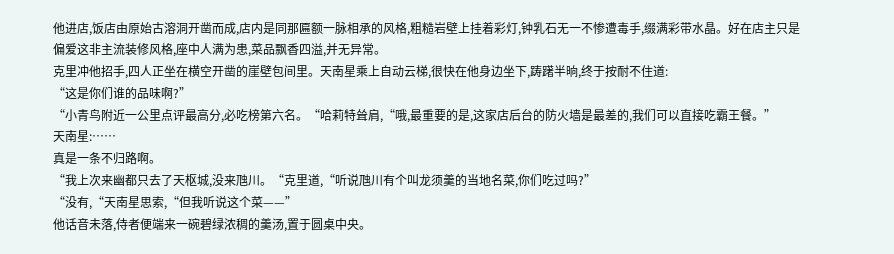他进店,饭店由原始古溶洞开凿而成,店内是同那匾额一脉相承的风格,粗糙岩壁上挂着彩灯,钟乳石无一不惨遭毒手,缀满彩带水晶。好在店主只是偏爱这非主流装修风格,座中人满为患,菜品飘香四溢,并无异常。
克里冲他招手,四人正坐在横空开凿的崖壁包间里。天南星乘上自动云梯,很快在他身边坐下,踌躇半晌,终于按耐不住道:
“这是你们谁的品味啊?”
“小青鸟附近一公里点评最高分,必吃榜第六名。“哈莉特耸肩,“哦,最重要的是,这家店后台的防火墙是最差的,我们可以直接吃霸王餐。”
天南星:……
真是一条不归路啊。
“我上次来幽都只去了天枢城,没来虺川。“克里道,“听说虺川有个叫龙须羹的当地名菜,你们吃过吗?”
“没有,“天南星思索,“但我听说这个菜——”
他话音未落,侍者便端来一碗碧绿浓稠的羹汤,置于圆桌中央。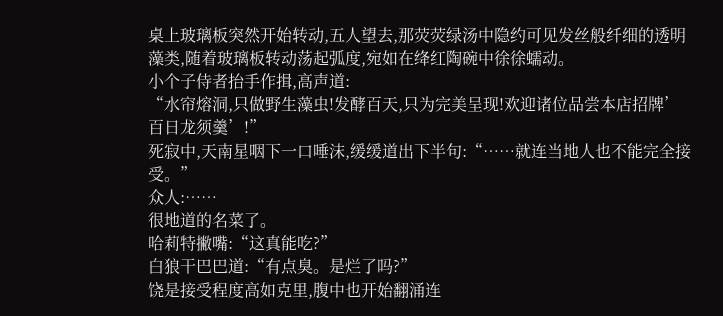桌上玻璃板突然开始转动,五人望去,那荧荧绿汤中隐约可见发丝般纤细的透明藻类,随着玻璃板转动荡起弧度,宛如在绛红陶碗中徐徐蠕动。
小个子侍者抬手作揖,高声道:
“水帘熔洞,只做野生藻虫!发酵百天,只为完美呈现!欢迎诸位品尝本店招牌’百日龙须羹’!”
死寂中,天南星咽下一口唾沫,缓缓道出下半句:“……就连当地人也不能完全接受。”
众人:……
很地道的名菜了。
哈莉特撇嘴:“这真能吃?”
白狼干巴巴道:“有点臭。是烂了吗?”
饶是接受程度高如克里,腹中也开始翻涌连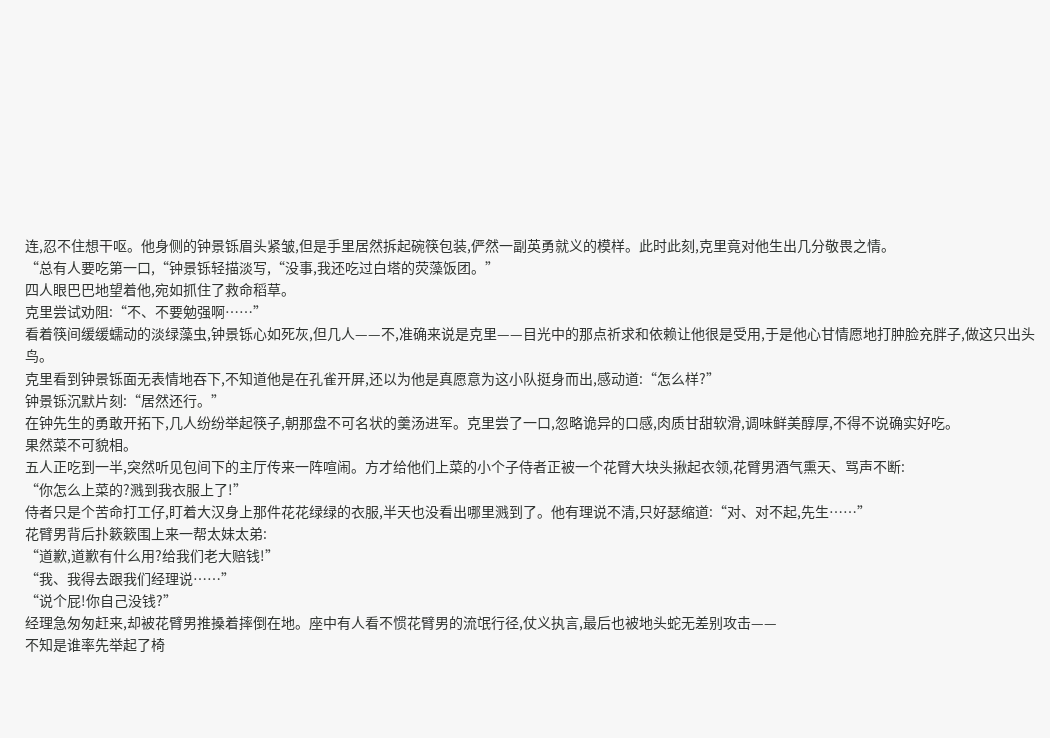连,忍不住想干呕。他身侧的钟景铄眉头紧皱,但是手里居然拆起碗筷包装,俨然一副英勇就义的模样。此时此刻,克里竟对他生出几分敬畏之情。
“总有人要吃第一口,“钟景铄轻描淡写,“没事,我还吃过白塔的荧藻饭团。”
四人眼巴巴地望着他,宛如抓住了救命稻草。
克里尝试劝阻:“不、不要勉强啊……”
看着筷间缓缓蠕动的淡绿藻虫,钟景铄心如死灰,但几人——不,准确来说是克里——目光中的那点祈求和依赖让他很是受用,于是他心甘情愿地打肿脸充胖子,做这只出头鸟。
克里看到钟景铄面无表情地吞下,不知道他是在孔雀开屏,还以为他是真愿意为这小队挺身而出,感动道:“怎么样?”
钟景铄沉默片刻:“居然还行。”
在钟先生的勇敢开拓下,几人纷纷举起筷子,朝那盘不可名状的羹汤进军。克里尝了一口,忽略诡异的口感,肉质甘甜软滑,调味鲜美醇厚,不得不说确实好吃。
果然菜不可貌相。
五人正吃到一半,突然听见包间下的主厅传来一阵喧闹。方才给他们上菜的小个子侍者正被一个花臂大块头揪起衣领,花臂男酒气熏天、骂声不断:
“你怎么上菜的?溅到我衣服上了!”
侍者只是个苦命打工仔,盯着大汉身上那件花花绿绿的衣服,半天也没看出哪里溅到了。他有理说不清,只好瑟缩道:“对、对不起,先生……”
花臂男背后扑簌簌围上来一帮太妹太弟:
“道歉,道歉有什么用?给我们老大赔钱!”
“我、我得去跟我们经理说……”
“说个屁!你自己没钱?”
经理急匆匆赶来,却被花臂男推搡着摔倒在地。座中有人看不惯花臂男的流氓行径,仗义执言,最后也被地头蛇无差别攻击——
不知是谁率先举起了椅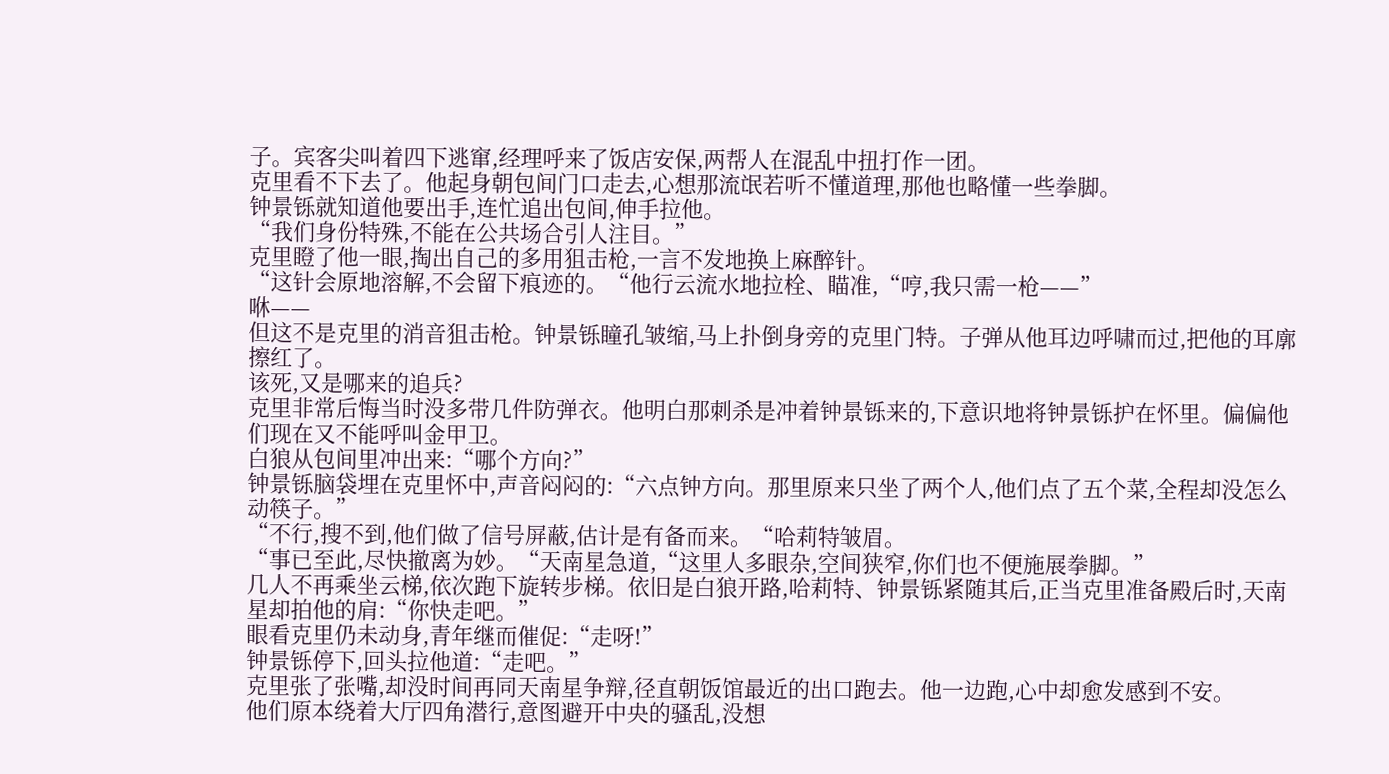子。宾客尖叫着四下逃窜,经理呼来了饭店安保,两帮人在混乱中扭打作一团。
克里看不下去了。他起身朝包间门口走去,心想那流氓若听不懂道理,那他也略懂一些拳脚。
钟景铄就知道他要出手,连忙追出包间,伸手拉他。
“我们身份特殊,不能在公共场合引人注目。”
克里瞪了他一眼,掏出自己的多用狙击枪,一言不发地换上麻醉针。
“这针会原地溶解,不会留下痕迹的。“他行云流水地拉栓、瞄准,“哼,我只需一枪——”
咻——
但这不是克里的消音狙击枪。钟景铄瞳孔皱缩,马上扑倒身旁的克里门特。子弹从他耳边呼啸而过,把他的耳廓擦红了。
该死,又是哪来的追兵?
克里非常后悔当时没多带几件防弹衣。他明白那刺杀是冲着钟景铄来的,下意识地将钟景铄护在怀里。偏偏他们现在又不能呼叫金甲卫。
白狼从包间里冲出来:“哪个方向?”
钟景铄脑袋埋在克里怀中,声音闷闷的:“六点钟方向。那里原来只坐了两个人,他们点了五个菜,全程却没怎么动筷子。”
“不行,搜不到,他们做了信号屏蔽,估计是有备而来。“哈莉特皱眉。
“事已至此,尽快撤离为妙。“天南星急道,“这里人多眼杂,空间狭窄,你们也不便施展拳脚。”
几人不再乘坐云梯,依次跑下旋转步梯。依旧是白狼开路,哈莉特、钟景铄紧随其后,正当克里准备殿后时,天南星却拍他的肩:“你快走吧。”
眼看克里仍未动身,青年继而催促:“走呀!”
钟景铄停下,回头拉他道:“走吧。”
克里张了张嘴,却没时间再同天南星争辩,径直朝饭馆最近的出口跑去。他一边跑,心中却愈发感到不安。
他们原本绕着大厅四角潜行,意图避开中央的骚乱,没想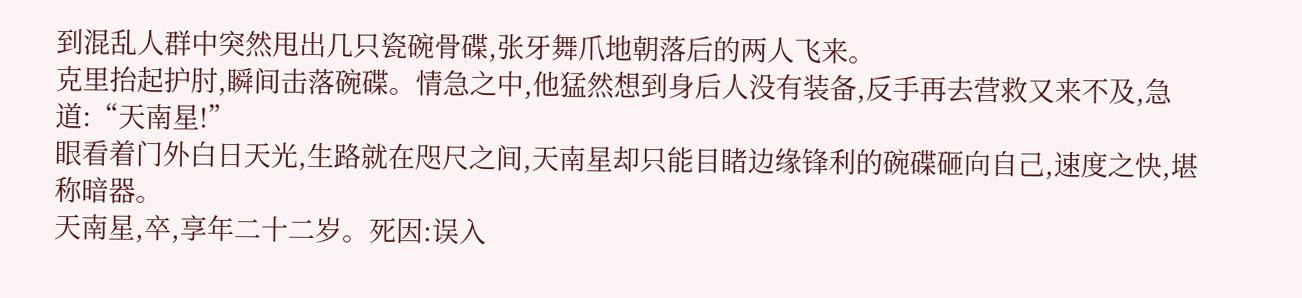到混乱人群中突然甩出几只瓷碗骨碟,张牙舞爪地朝落后的两人飞来。
克里抬起护肘,瞬间击落碗碟。情急之中,他猛然想到身后人没有装备,反手再去营救又来不及,急道:“天南星!”
眼看着门外白日天光,生路就在咫尺之间,天南星却只能目睹边缘锋利的碗碟砸向自己,速度之快,堪称暗器。
天南星,卒,享年二十二岁。死因:误入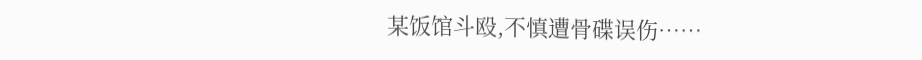某饭馆斗殴,不慎遭骨碟误伤……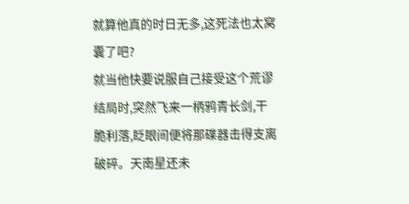就算他真的时日无多,这死法也太窝囊了吧?
就当他快要说服自己接受这个荒谬结局时,突然飞来一柄鸦青长剑,干脆利落,眨眼间便将那碟器击得支离破碎。天南星还未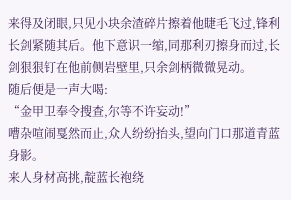来得及闭眼,只见小块余渣碎片擦着他睫毛飞过,锋利长剑紧随其后。他下意识一缩,同那利刃擦身而过,长剑狠狠钉在他前侧岩壁里,只余剑柄微微晃动。
随后便是一声大喝:
“金甲卫奉令搜查,尔等不许妄动!”
嘈杂喧闹戛然而止,众人纷纷抬头,望向门口那道青蓝身影。
来人身材高挑,靛蓝长袍绕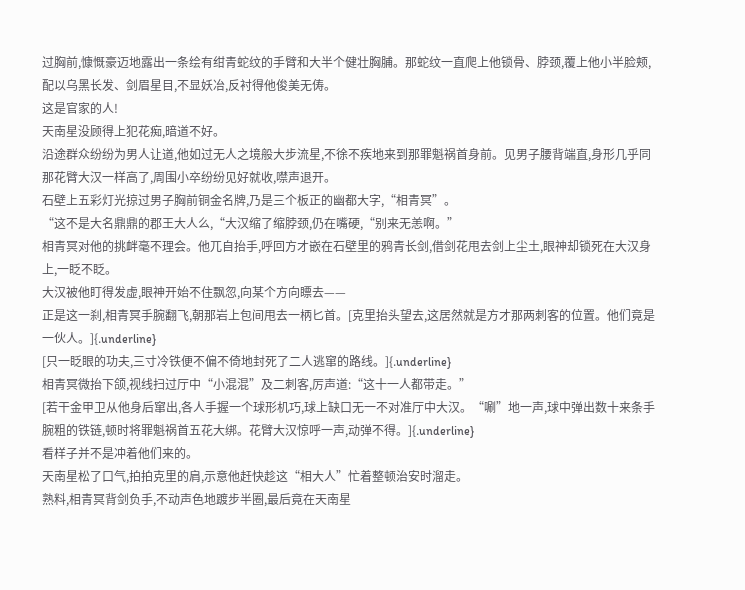过胸前,慷慨豪迈地露出一条绘有绀青蛇纹的手臂和大半个健壮胸脯。那蛇纹一直爬上他锁骨、脖颈,覆上他小半脸颊,配以乌黑长发、剑眉星目,不显妖冶,反衬得他俊美无俦。
这是官家的人!
天南星没顾得上犯花痴,暗道不好。
沿途群众纷纷为男人让道,他如过无人之境般大步流星,不徐不疾地来到那罪魁祸首身前。见男子腰背端直,身形几乎同那花臂大汉一样高了,周围小卒纷纷见好就收,噤声退开。
石壁上五彩灯光掠过男子胸前铜金名牌,乃是三个板正的幽都大字,“相青冥”。
“这不是大名鼎鼎的郡王大人么,“大汉缩了缩脖颈,仍在嘴硬,“别来无恙啊。”
相青冥对他的挑衅毫不理会。他兀自抬手,呼回方才嵌在石壁里的鸦青长剑,借剑花甩去剑上尘土,眼神却锁死在大汉身上,一眨不眨。
大汉被他盯得发虚,眼神开始不住飘忽,向某个方向瞟去——
正是这一刹,相青冥手腕翻飞,朝那岩上包间甩去一柄匕首。[克里抬头望去,这居然就是方才那两刺客的位置。他们竟是一伙人。]{.underline}
[只一眨眼的功夫,三寸冷铁便不偏不倚地封死了二人逃窜的路线。]{.underline}
相青冥微抬下颌,视线扫过厅中“小混混”及二刺客,厉声道:“这十一人都带走。”
[若干金甲卫从他身后窜出,各人手握一个球形机巧,球上缺口无一不对准厅中大汉。“唰”地一声,球中弹出数十来条手腕粗的铁链,顿时将罪魁祸首五花大绑。花臂大汉惊呼一声,动弹不得。]{.underline}
看样子并不是冲着他们来的。
天南星松了口气,拍拍克里的肩,示意他赶快趁这“相大人”忙着整顿治安时溜走。
熟料,相青冥背剑负手,不动声色地踱步半圈,最后竟在天南星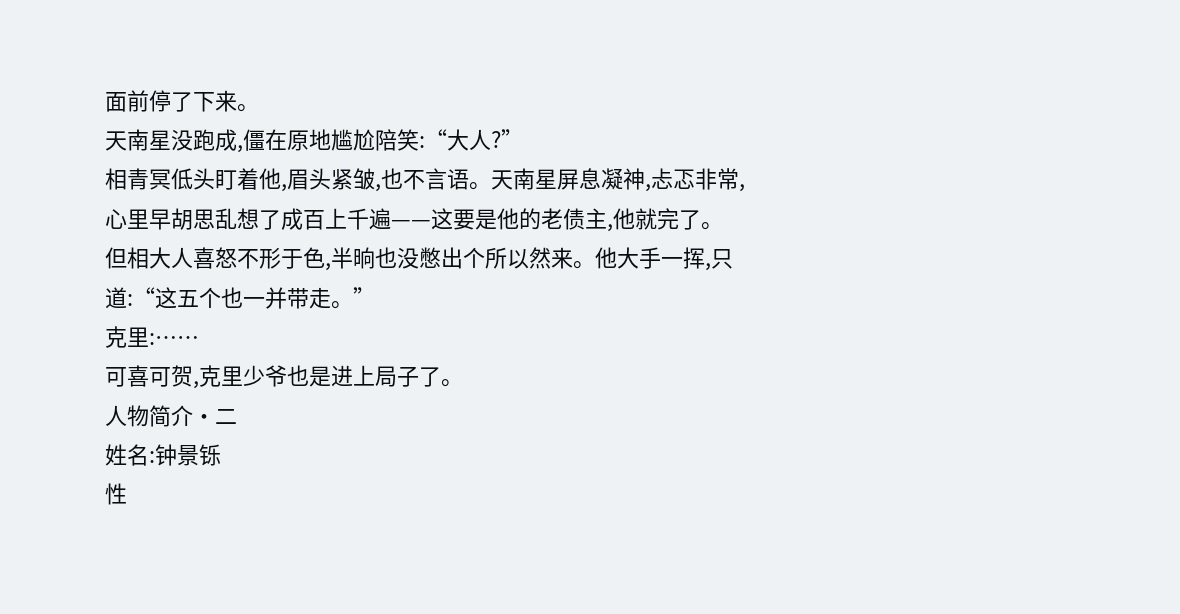面前停了下来。
天南星没跑成,僵在原地尴尬陪笑:“大人?”
相青冥低头盯着他,眉头紧皱,也不言语。天南星屏息凝神,忐忑非常,心里早胡思乱想了成百上千遍——这要是他的老债主,他就完了。
但相大人喜怒不形于色,半晌也没憋出个所以然来。他大手一挥,只道:“这五个也一并带走。”
克里:……
可喜可贺,克里少爷也是进上局子了。
人物简介·二
姓名:钟景铄
性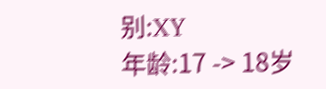别:XY
年龄:17 -> 18岁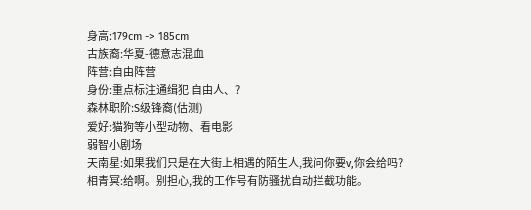身高:179cm -> 185cm
古族裔:华夏-德意志混血
阵营:自由阵营
身份:重点标注通缉犯 自由人、?
森林职阶:S级锋裔(估测)
爱好:猫狗等小型动物、看电影
弱智小剧场
天南星:如果我们只是在大街上相遇的陌生人,我问你要v,你会给吗?
相青冥:给啊。别担心,我的工作号有防骚扰自动拦截功能。